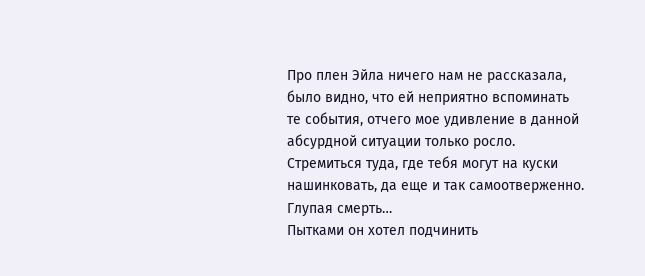Про плен Эйла ничего нам не рассказала, было видно, что ей неприятно вспоминать те события, отчего мое удивление в данной абсурдной ситуации только росло. Стремиться туда, где тебя могут на куски нашинковать, да еще и так самоотверженно. Глупая смерть…
Пытками он хотел подчинить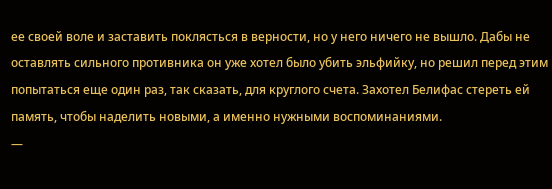ее своей воле и заставить поклясться в верности, но у него ничего не вышло. Дабы не оставлять сильного противника он уже хотел было убить эльфийку, но решил перед этим попытаться еще один раз, так сказать, для круглого счета. Захотел Белифас стереть ей память, чтобы наделить новыми, а именно нужными воспоминаниями.
—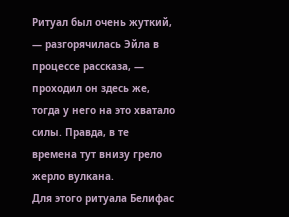Ритуал был очень жуткий, — разгорячилась Эйла в процессе рассказа, — проходил он здесь же, тогда у него на это хватало силы. Правда, в те времена тут внизу грело жерло вулкана.
Для этого ритуала Белифас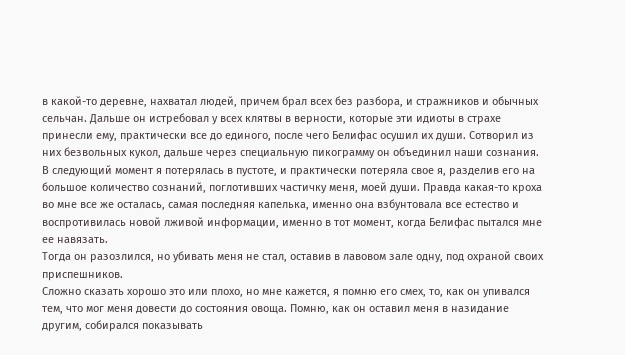в какой-то деревне, нахватал людей, причем брал всех без разбора, и стражников и обычных сельчан. Дальше он истребовал у всех клятвы в верности, которые эти идиоты в страхе принесли ему, практически все до единого, после чего Белифас осушил их души. Сотворил из них безвольных кукол, дальше через специальную пикограмму он объединил наши сознания. В следующий момент я потерялась в пустоте, и практически потеряла свое я, разделив его на большое количество сознаний, поглотивших частичку меня, моей души. Правда какая-то кроха во мне все же осталась, самая последняя капелька, именно она взбунтовала все естество и воспротивилась новой лживой информации, именно в тот момент, когда Белифас пытался мне ее навязать.
Тогда он разозлился, но убивать меня не стал, оставив в лавовом зале одну, под охраной своих приспешников.
Сложно сказать хорошо это или плохо, но мне кажется, я помню его смех, то, как он упивался тем, что мог меня довести до состояния овоща. Помню, как он оставил меня в назидание другим, собирался показывать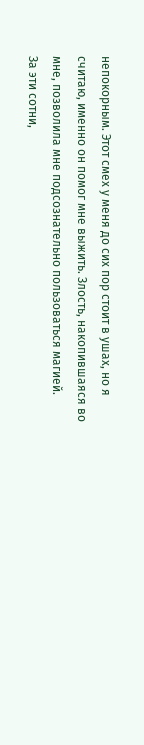непокорным. Этот смех у меня до сих пор стоит в ушах, но я считаю, именно он помог мне выжить. Злость, накопившаяся во мне, позволила мне подсознательно пользоваться магией.
За эти сотни,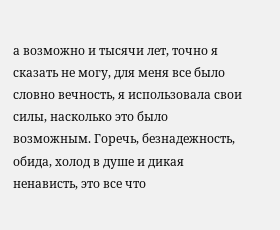а возможно и тысячи лет, точно я сказать не могу, для меня все было словно вечность, я использовала свои силы, насколько это было возможным. Горечь, безнадежность, обида, холод в душе и дикая ненависть, это все что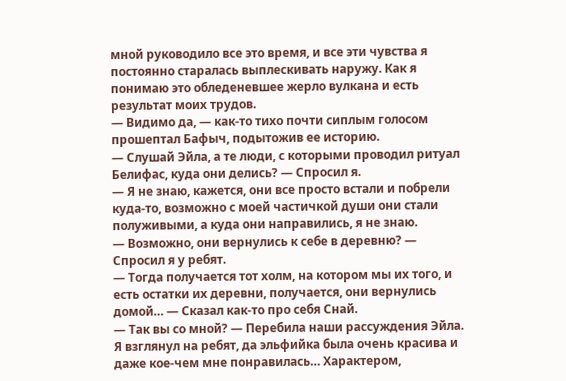мной руководило все это время, и все эти чувства я постоянно старалась выплескивать наружу. Как я понимаю это обледеневшее жерло вулкана и есть результат моих трудов.
— Видимо да, — как-то тихо почти сиплым голосом прошептал Бафыч, подытожив ее историю.
— Слушай Эйла, а те люди, с которыми проводил ритуал Белифас, куда они делись? — Спросил я.
— Я не знаю, кажется, они все просто встали и побрели куда-то, возможно с моей частичкой души они стали полуживыми, а куда они направились, я не знаю.
— Возможно, они вернулись к себе в деревню? — Спросил я у ребят.
— Тогда получается тот холм, на котором мы их того, и есть остатки их деревни, получается, они вернулись домой… — Сказал как-то про себя Снай.
— Так вы со мной? — Перебила наши рассуждения Эйла.
Я взглянул на ребят, да эльфийка была очень красива и даже кое-чем мне понравилась… Характером,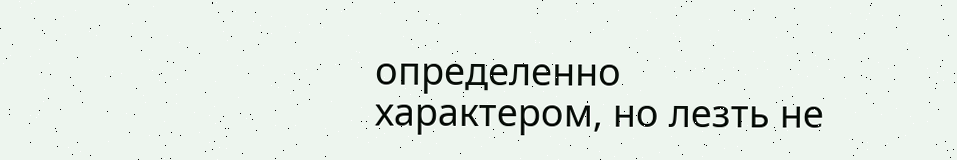определенно характером, но лезть не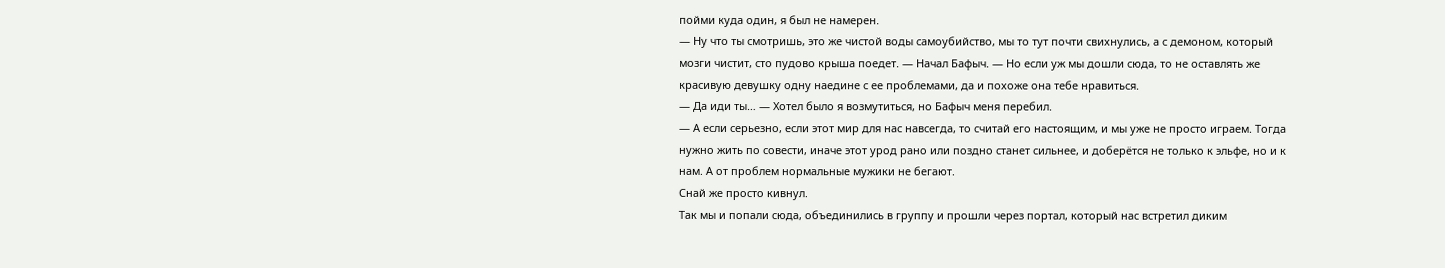пойми куда один, я был не намерен.
— Ну что ты смотришь, это же чистой воды самоубийство, мы то тут почти свихнулись, а с демоном, который мозги чистит, сто пудово крыша поедет. — Начал Бафыч. — Но если уж мы дошли сюда, то не оставлять же красивую девушку одну наедине с ее проблемами, да и похоже она тебе нравиться.
— Да иди ты… — Хотел было я возмутиться, но Бафыч меня перебил.
— А если серьезно, если этот мир для нас навсегда, то считай его настоящим, и мы уже не просто играем. Тогда нужно жить по совести, иначе этот урод рано или поздно станет сильнее, и доберётся не только к эльфе, но и к нам. А от проблем нормальные мужики не бегают.
Снай же просто кивнул.
Так мы и попали сюда, объединились в группу и прошли через портал, который нас встретил диким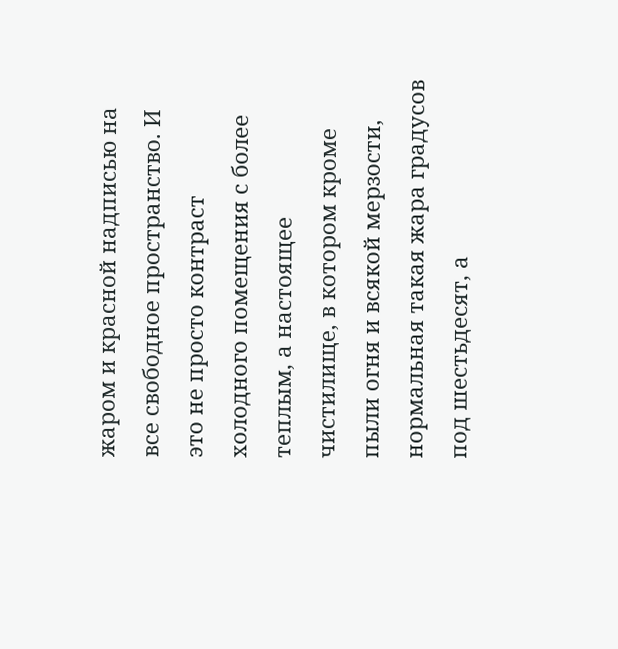жаром и красной надписью на все свободное пространство. И это не просто контраст холодного помещения с более теплым, а настоящее чистилище, в котором кроме пыли огня и всякой мерзости, нормальная такая жара градусов под шестьдесят, а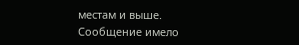местам и выше.
Сообщение имело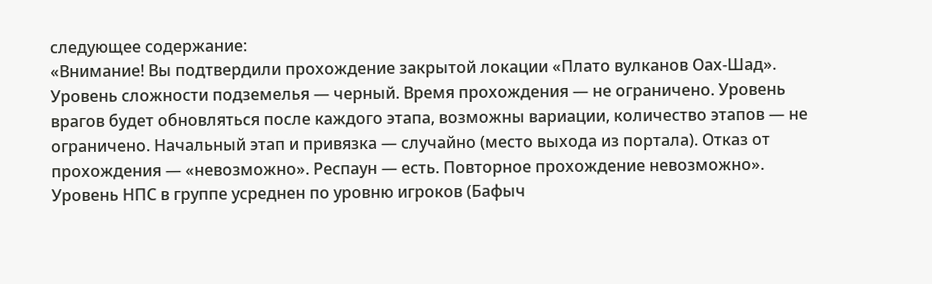следующее содержание:
«Внимание! Вы подтвердили прохождение закрытой локации «Плато вулканов Оах-Шад». Уровень сложности подземелья — черный. Время прохождения — не ограничено. Уровень врагов будет обновляться после каждого этапа, возможны вариации, количество этапов — не ограничено. Начальный этап и привязка — случайно (место выхода из портала). Отказ от прохождения — «невозможно». Респаун — есть. Повторное прохождение невозможно».
Уровень НПС в группе усреднен по уровню игроков (Бафыч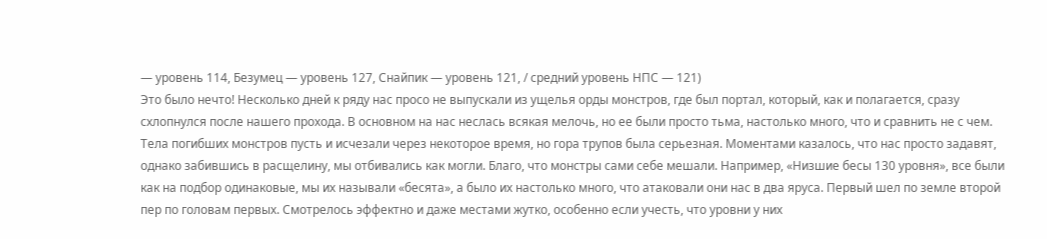— уровень 114, Безумец — уровень 127, Снайпик — уровень 121, / средний уровень НПС — 121)
Это было нечто! Несколько дней к ряду нас просо не выпускали из ущелья орды монстров, где был портал, который, как и полагается, сразу схлопнулся после нашего прохода. В основном на нас неслась всякая мелочь, но ее были просто тьма, настолько много, что и сравнить не с чем. Тела погибших монстров пусть и исчезали через некоторое время, но гора трупов была серьезная. Моментами казалось, что нас просто задавят, однако забившись в расщелину, мы отбивались как могли. Благо, что монстры сами себе мешали. Например, «Низшие бесы 130 уровня», все были как на подбор одинаковые, мы их называли «бесята», а было их настолько много, что атаковали они нас в два яруса. Первый шел по земле второй пер по головам первых. Смотрелось эффектно и даже местами жутко, особенно если учесть, что уровни у них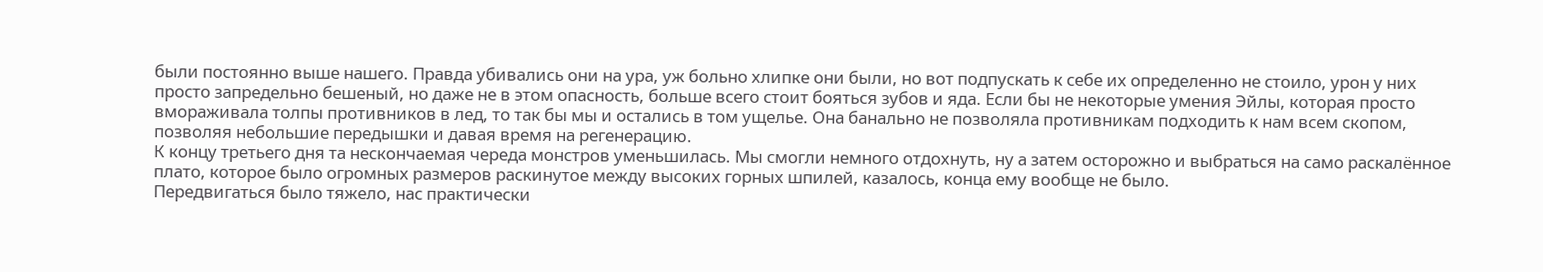были постоянно выше нашего. Правда убивались они на ура, уж больно хлипке они были, но вот подпускать к себе их определенно не стоило, урон у них просто запредельно бешеный, но даже не в этом опасность, больше всего стоит бояться зубов и яда. Если бы не некоторые умения Эйлы, которая просто вмораживала толпы противников в лед, то так бы мы и остались в том ущелье. Она банально не позволяла противникам подходить к нам всем скопом, позволяя небольшие передышки и давая время на регенерацию.
К концу третьего дня та нескончаемая череда монстров уменьшилась. Мы смогли немного отдохнуть, ну а затем осторожно и выбраться на само раскалённое плато, которое было огромных размеров раскинутое между высоких горных шпилей, казалось, конца ему вообще не было.
Передвигаться было тяжело, нас практически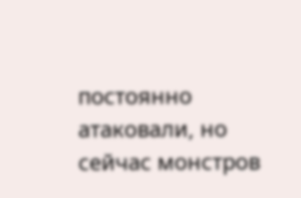постоянно атаковали, но сейчас монстров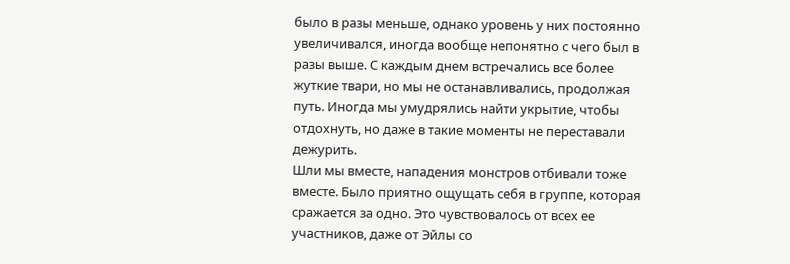было в разы меньше, однако уровень у них постоянно увеличивался, иногда вообще непонятно с чего был в разы выше. С каждым днем встречались все более жуткие твари, но мы не останавливались, продолжая путь. Иногда мы умудрялись найти укрытие, чтобы отдохнуть, но даже в такие моменты не переставали дежурить.
Шли мы вместе, нападения монстров отбивали тоже вместе. Было приятно ощущать себя в группе, которая сражается за одно. Это чувствовалось от всех ее участников, даже от Эйлы со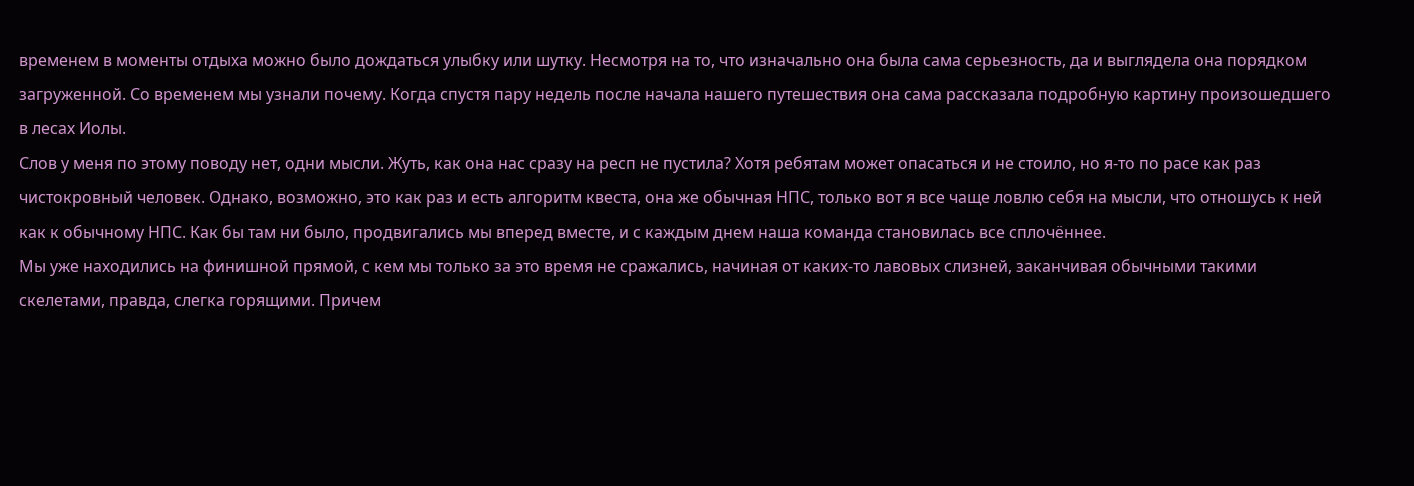временем в моменты отдыха можно было дождаться улыбку или шутку. Несмотря на то, что изначально она была сама серьезность, да и выглядела она порядком загруженной. Со временем мы узнали почему. Когда спустя пару недель после начала нашего путешествия она сама рассказала подробную картину произошедшего в лесах Иолы.
Слов у меня по этому поводу нет, одни мысли. Жуть, как она нас сразу на респ не пустила? Хотя ребятам может опасаться и не стоило, но я-то по расе как раз чистокровный человек. Однако, возможно, это как раз и есть алгоритм квеста, она же обычная НПС, только вот я все чаще ловлю себя на мысли, что отношусь к ней как к обычному НПС. Как бы там ни было, продвигались мы вперед вместе, и с каждым днем наша команда становилась все сплочённее.
Мы уже находились на финишной прямой, с кем мы только за это время не сражались, начиная от каких-то лавовых слизней, заканчивая обычными такими скелетами, правда, слегка горящими. Причем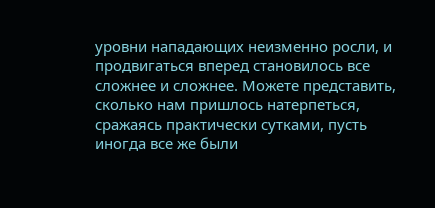уровни нападающих неизменно росли, и продвигаться вперед становилось все сложнее и сложнее. Можете представить, сколько нам пришлось натерпеться, сражаясь практически сутками, пусть иногда все же были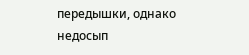передышки, однако недосып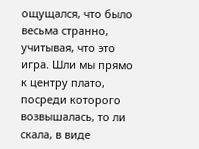ощущался, что было весьма странно, учитывая, что это игра. Шли мы прямо к центру плато, посреди которого возвышалась, то ли скала, в виде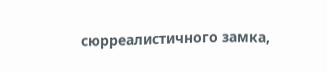сюрреалистичного замка,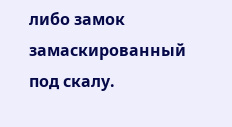либо замок замаскированный под скалу.